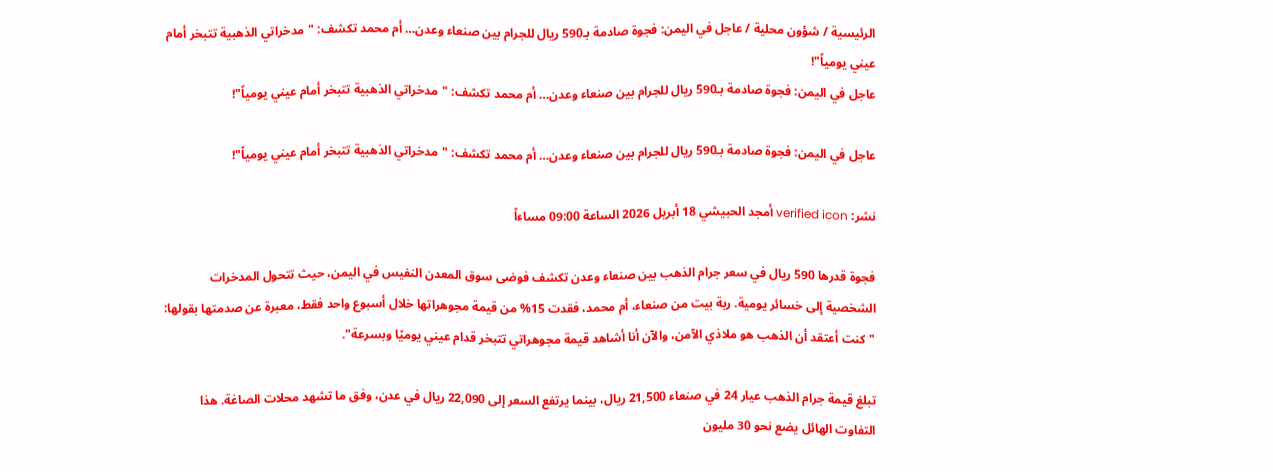الرئيسية / شؤون محلية / عاجل في اليمن: فجوة صادمة بـ590 ريال للجرام بين صنعاء وعدن… أم محمد تكشف: "مدخراتي الذهبية تتبخر أمام عيني يومياً"!
عاجل في اليمن: فجوة صادمة بـ590 ريال للجرام بين صنعاء وعدن… أم محمد تكشف: "مدخراتي الذهبية تتبخر أمام عيني يومياً"!

عاجل في اليمن: فجوة صادمة بـ590 ريال للجرام بين صنعاء وعدن… أم محمد تكشف: "مدخراتي الذهبية تتبخر أمام عيني يومياً"!

نشر: verified icon أمجد الحبيشي 18 أبريل 2026 الساعة 09:00 مساءاً

فجوة قدرها 590 ريال في سعر جرام الذهب بين صنعاء وعدن تكشف فوضى سوق المعدن النفيس في اليمن، حيث تتحول المدخرات الشخصية إلى خسائر يومية. ربة بيت من صنعاء، أم محمد، فقدت 15% من قيمة مجوهراتها خلال أسبوع واحد فقط، معبرة عن صدمتها بقولها: "كنت أعتقد أن الذهب هو ملاذي الآمن، والآن أنا أشاهد قيمة مجوهراتي تتبخر قدام عيني يوميًا وبسرعة".

تبلغ قيمة جرام الذهب عيار 24 في صنعاء 21,500 ريال، بينما يرتفع السعر إلى 22,090 ريال في عدن، وفق ما تشهد محلات الصاغة. هذا التفاوت الهائل يضع نحو 30 مليون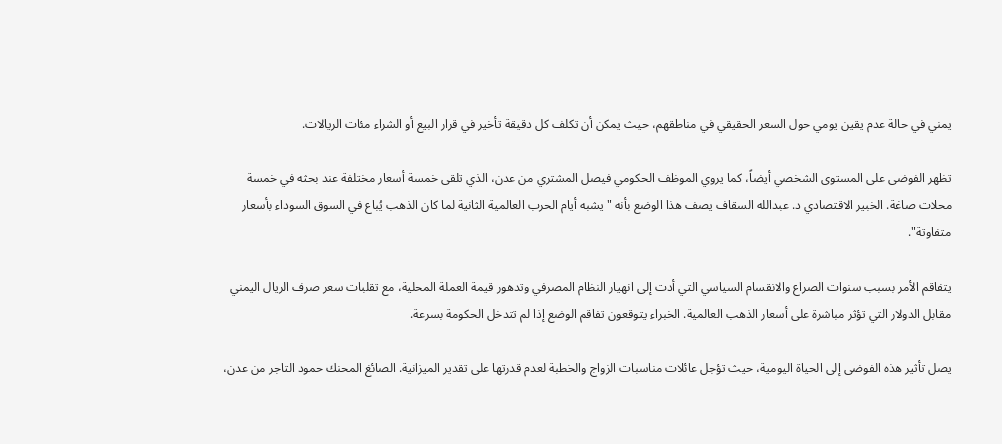يمني في حالة عدم يقين يومي حول السعر الحقيقي في مناطقهم، حيث يمكن أن تكلف كل دقيقة تأخير في قرار البيع أو الشراء مئات الريالات.

تظهر الفوضى على المستوى الشخصي أيضاً، كما يروي الموظف الحكومي فيصل المشتري من عدن، الذي تلقى خمسة أسعار مختلفة عند بحثه في خمسة محلات صاغة. الخبير الاقتصادي د. عبدالله السقاف يصف هذا الوضع بأنه "يشبه أيام الحرب العالمية الثانية لما كان الذهب يُباع في السوق السوداء بأسعار متفاوتة".

يتفاقم الأمر بسبب سنوات الصراع والانقسام السياسي التي أدت إلى انهيار النظام المصرفي وتدهور قيمة العملة المحلية، مع تقلبات سعر صرف الريال اليمني مقابل الدولار التي تؤثر مباشرة على أسعار الذهب العالمية. الخبراء يتوقعون تفاقم الوضع إذا لم تتدخل الحكومة بسرعة.

يصل تأثير هذه الفوضى إلى الحياة اليومية، حيث تؤجل عائلات مناسبات الزواج والخطبة لعدم قدرتها على تقدير الميزانية. الصائغ المحنك حمود التاجر من عدن،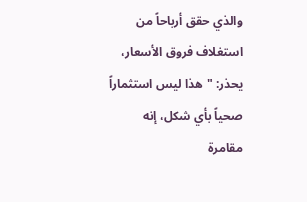والذي حقق أرباحاً من استغلاف فروق الأسعار، يحذر: "هذا ليس استثماراً صحياً بأي شكل، إنه مقامرة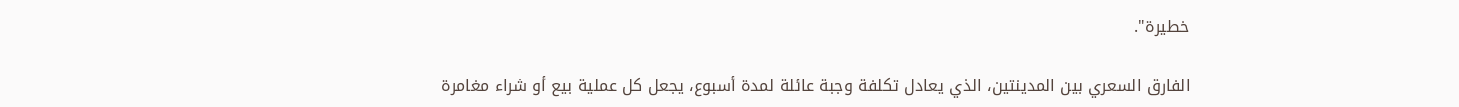خطيرة".

الفارق السعري بين المدينتين، الذي يعادل تكلفة وجبة عائلة لمدة أسبوع، يجعل كل عملية بيع أو شراء مغامرة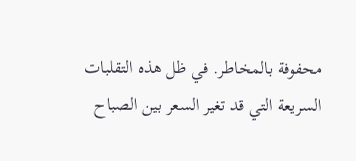محفوفة بالمخاطر. في ظل هذه التقلبات السريعة التي قد تغير السعر بين الصباح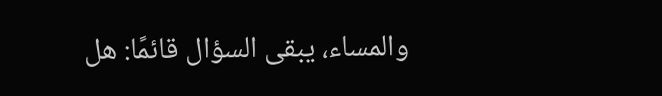والمساء، يبقى السؤال قائمًا: هل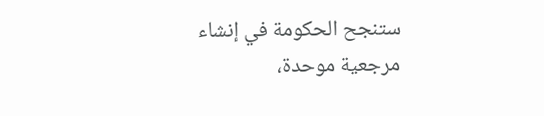ستنجح الحكومة في إنشاء مرجعية موحدة،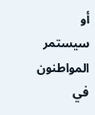أو سيستمر المواطنون في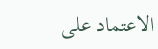الاعتماد على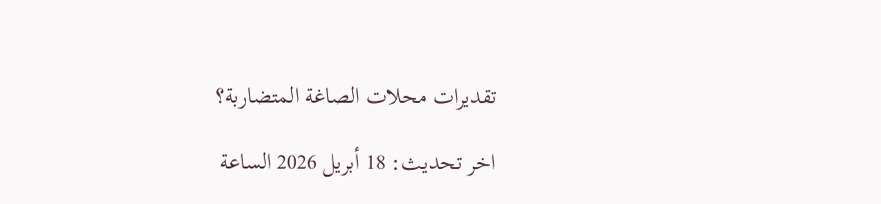تقديرات محلات الصاغة المتضاربة؟

اخر تحديث: 18 أبريل 2026 الساعة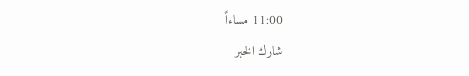11:00 مساءاً
شارك الخبر